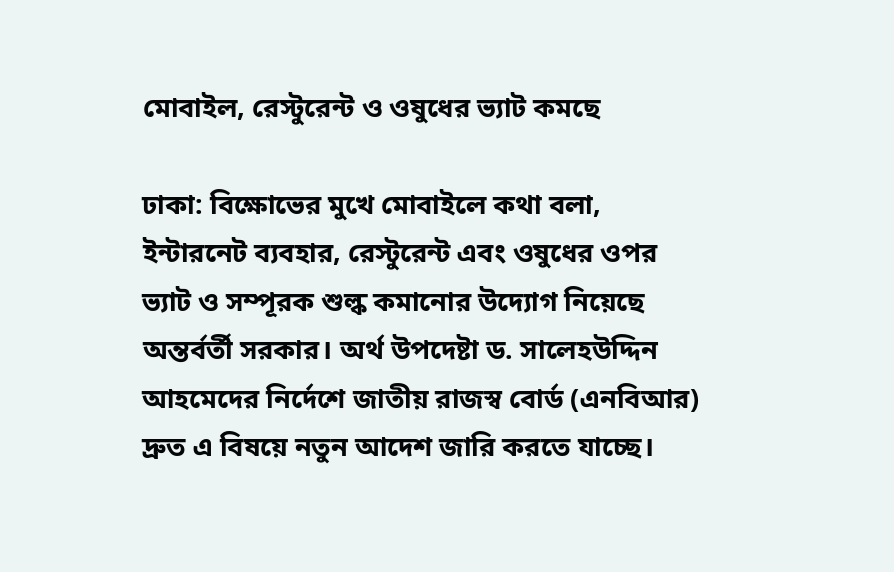মোবাইল, রেস্টুরেন্ট ও ওষুধের ভ্যাট কমছে

ঢাকা: বিক্ষোভের মুখে মোবাইলে কথা বলা, ইন্টারনেট ব্যবহার, রেস্টুরেন্ট এবং ওষুধের ওপর ভ্যাট ও সম্পূরক শুল্ক কমানোর উদ্যোগ নিয়েছে অন্তর্বর্তী সরকার। অর্থ উপদেষ্টা ড. সালেহউদ্দিন আহমেদের নির্দেশে জাতীয় রাজস্ব বোর্ড (এনবিআর) দ্রুত এ বিষয়ে নতুন আদেশ জারি করতে যাচ্ছে।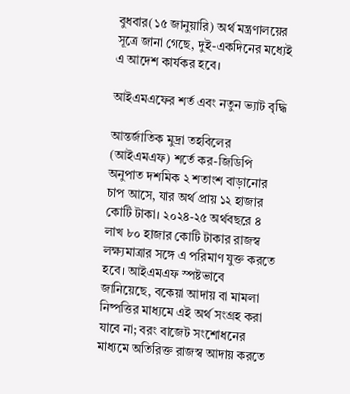বুধবার(১৫ জানুয়ারি) অর্থ মন্ত্রণালয়ের সূত্রে জানা গেছে, দুই-একদিনের মধ্যেই এ আদেশ কার্যকর হবে।

আইএমএফের শর্ত এবং নতুন ভ্যাট বৃদ্ধি

আন্তর্জাতিক মুদ্রা তহবিলের (আইএমএফ) শর্তে কর-জিডিপি অনুপাত দশমিক ২ শতাংশ বাড়ানোর চাপ আসে, যার অর্থ প্রায় ১২ হাজার কোটি টাকা। ২০২৪-২৫ অর্থবছরে ৪ লাখ ৮০ হাজার কোটি টাকার রাজস্ব লক্ষ্যমাত্রার সঙ্গে এ পরিমাণ যুক্ত করতে হবে। আইএমএফ স্পষ্টভাবে জানিয়েছে, বকেয়া আদায় বা মামলা নিষ্পত্তির মাধ্যমে এই অর্থ সংগ্রহ করা যাবে না; বরং বাজেট সংশোধনের মাধ্যমে অতিরিক্ত রাজস্ব আদায় করতে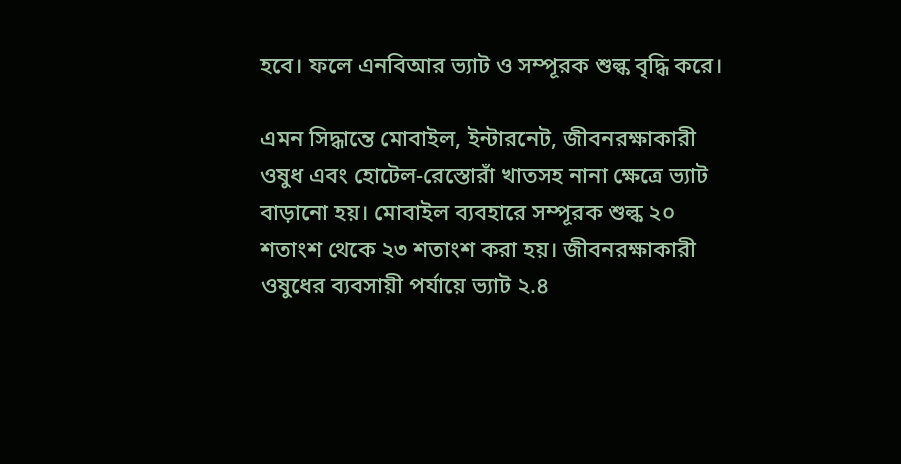হবে। ফলে এনবিআর ভ্যাট ও সম্পূরক শুল্ক বৃদ্ধি করে।

এমন সিদ্ধান্তে মোবাইল, ইন্টারনেট, জীবনরক্ষাকারী ওষুধ এবং হোটেল-রেস্তোরাঁ খাতসহ নানা ক্ষেত্রে ভ্যাট বাড়ানো হয়। মোবাইল ব্যবহারে সম্পূরক শুল্ক ২০ শতাংশ থেকে ২৩ শতাংশ করা হয়। জীবনরক্ষাকারী ওষুধের ব্যবসায়ী পর্যায়ে ভ্যাট ২.৪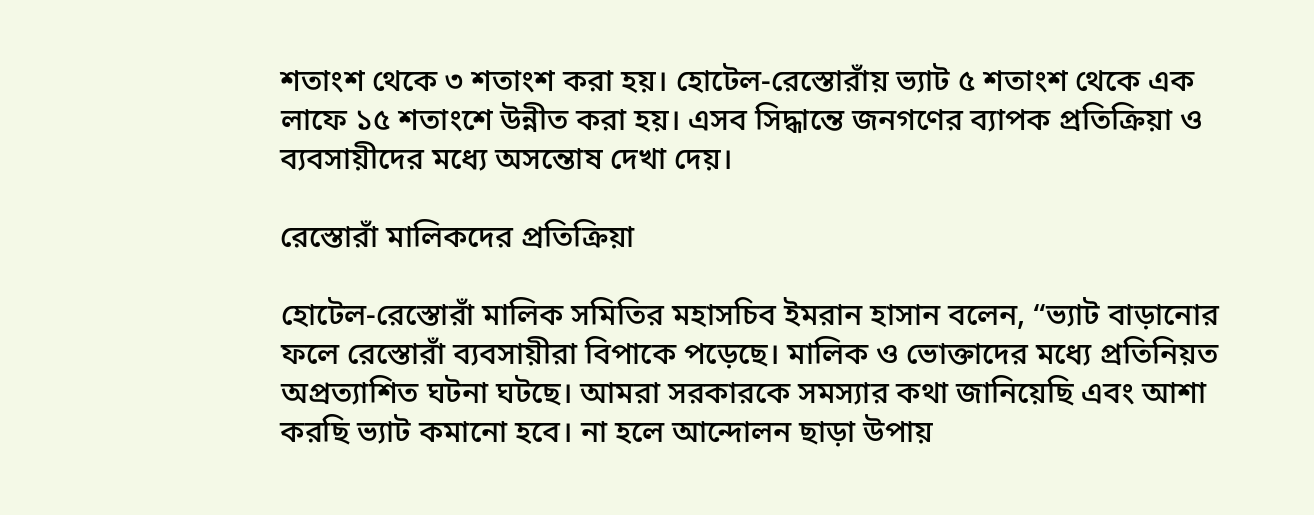শতাংশ থেকে ৩ শতাংশ করা হয়। হোটেল-রেস্তোরাঁয় ভ্যাট ৫ শতাংশ থেকে এক লাফে ১৫ শতাংশে উন্নীত করা হয়। এসব সিদ্ধান্তে জনগণের ব্যাপক প্রতিক্রিয়া ও ব্যবসায়ীদের মধ্যে অসন্তোষ দেখা দেয়।

রেস্তোরাঁ মালিকদের প্রতিক্রিয়া

হোটেল-রেস্তোরাঁ মালিক সমিতির মহাসচিব ইমরান হাসান বলেন, “ভ্যাট বাড়ানোর ফলে রেস্তোরাঁ ব্যবসায়ীরা বিপাকে পড়েছে। মালিক ও ভোক্তাদের মধ্যে প্রতিনিয়ত অপ্রত্যাশিত ঘটনা ঘটছে। আমরা সরকারকে সমস্যার কথা জানিয়েছি এবং আশা করছি ভ্যাট কমানো হবে। না হলে আন্দোলন ছাড়া উপায়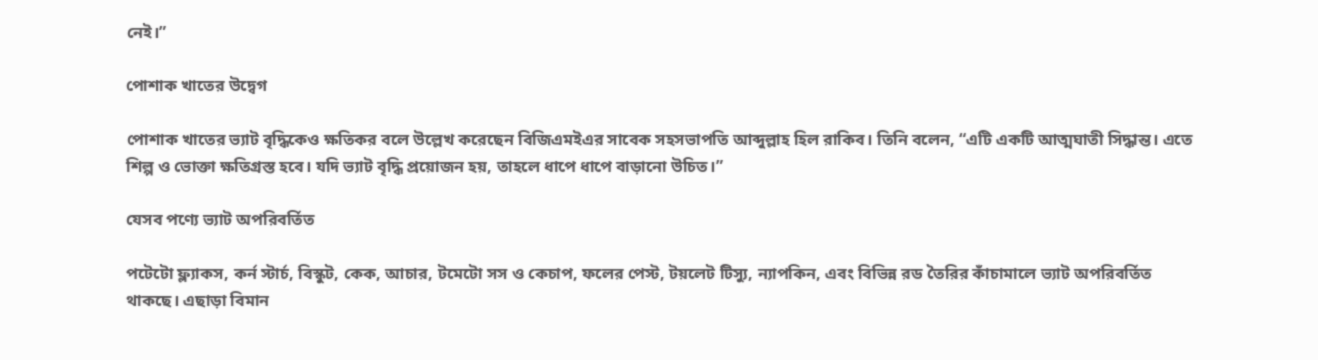নেই।”

পোশাক খাতের উদ্বেগ

পোশাক খাতের ভ্যাট বৃদ্ধিকেও ক্ষতিকর বলে উল্লেখ করেছেন বিজিএমইএর সাবেক সহসভাপতি আব্দুল্লাহ হিল রাকিব। তিনি বলেন, “এটি একটি আত্মঘাতী সিদ্ধান্ত। এতে শিল্প ও ভোক্তা ক্ষতিগ্রস্ত হবে। যদি ভ্যাট বৃদ্ধি প্রয়োজন হয়, তাহলে ধাপে ধাপে বাড়ানো উচিত।”

যেসব পণ্যে ভ্যাট অপরিবর্তিত

পটেটো ফ্ল্যাকস, কর্ন স্টার্চ, বিস্কুট, কেক, আচার, টমেটো সস ও কেচাপ, ফলের পেস্ট, টয়লেট টিস্যু, ন্যাপকিন, এবং বিভিন্ন রড তৈরির কাঁচামালে ভ্যাট অপরিবর্তিত থাকছে। এছাড়া বিমান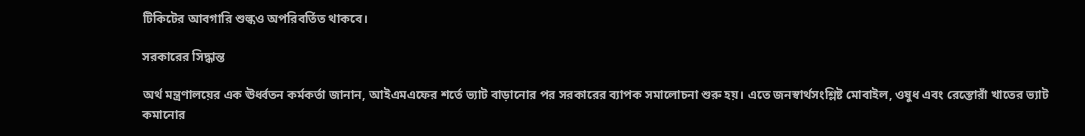টিকিটের আবগারি শুল্কও অপরিবর্তিত থাকবে।

সরকারের সিদ্ধান্ত

অর্থ মন্ত্রণালয়ের এক ঊর্ধ্বতন কর্মকর্তা জানান, আইএমএফের শর্তে ভ্যাট বাড়ানোর পর সরকারের ব্যাপক সমালোচনা শুরু হয়। এতে জনস্বার্থসংশ্লিষ্ট মোবাইল, ওষুধ এবং রেস্তোরাঁ খাতের ভ্যাট কমানোর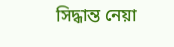সিদ্ধান্ত নেয়া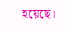হয়েছে।